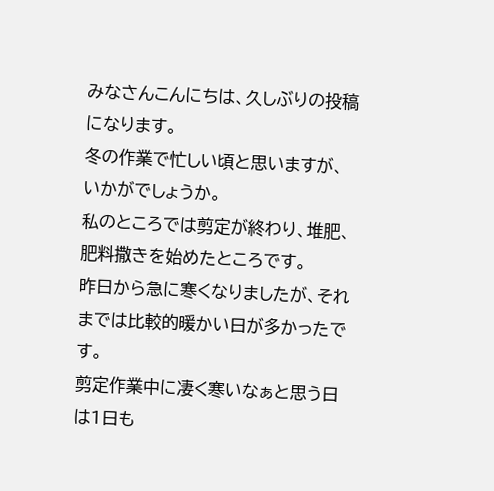みなさんこんにちは、久しぶりの投稿になります。
冬の作業で忙しい頃と思いますが、いかがでしょうか。
私のところでは剪定が終わり、堆肥、肥料撒きを始めたところです。
昨日から急に寒くなりましたが、それまでは比較的暖かい日が多かったです。
剪定作業中に凄く寒いなぁと思う日は1日も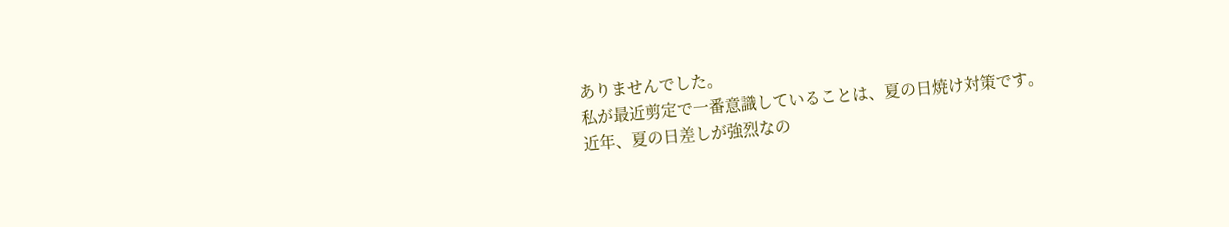ありませんでした。
私が最近剪定で一番意識していることは、夏の日焼け対策です。
近年、夏の日差しが強烈なの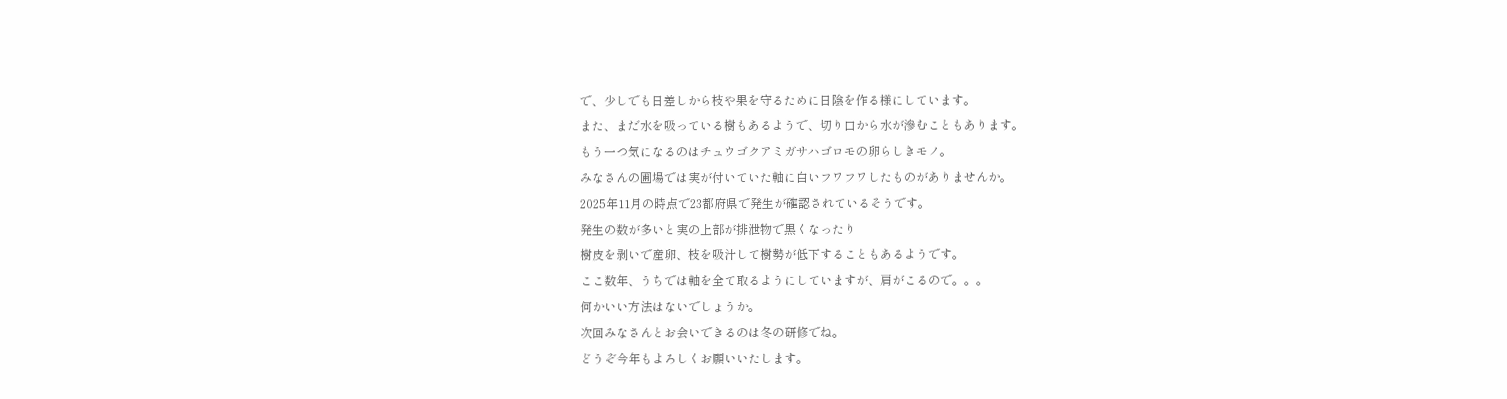で、少しでも日差しから枝や果を守るために日陰を作る様にしています。
また、まだ水を吸っている樹もあるようで、切り口から水が滲むこともあります。
もう一つ気になるのはチュウゴクアミガサハゴロモの卵らしきモノ。
みなさんの圃場では実が付いていた軸に白いフワフワしたものがありませんか。
2025年11月の時点で23都府県で発生が確認されているそうです。
発生の数が多いと実の上部が排泄物で黒くなったり
樹皮を剥いで産卵、枝を吸汁して樹勢が低下することもあるようです。
ここ数年、うちでは軸を全て取るようにしていますが、肩がこるので。。。
何かいい方法はないでしょうか。
次回みなさんとお会いできるのは冬の研修でね。
どうぞ今年もよろしくお願いいたします。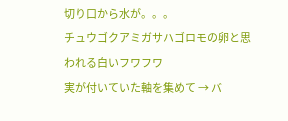切り口から水が。。。
チュウゴクアミガサハゴロモの卵と思われる白いフワフワ
実が付いていた軸を集めて → バ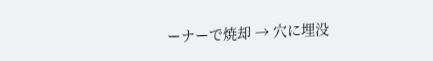ーナーで焼却 → 穴に埋没